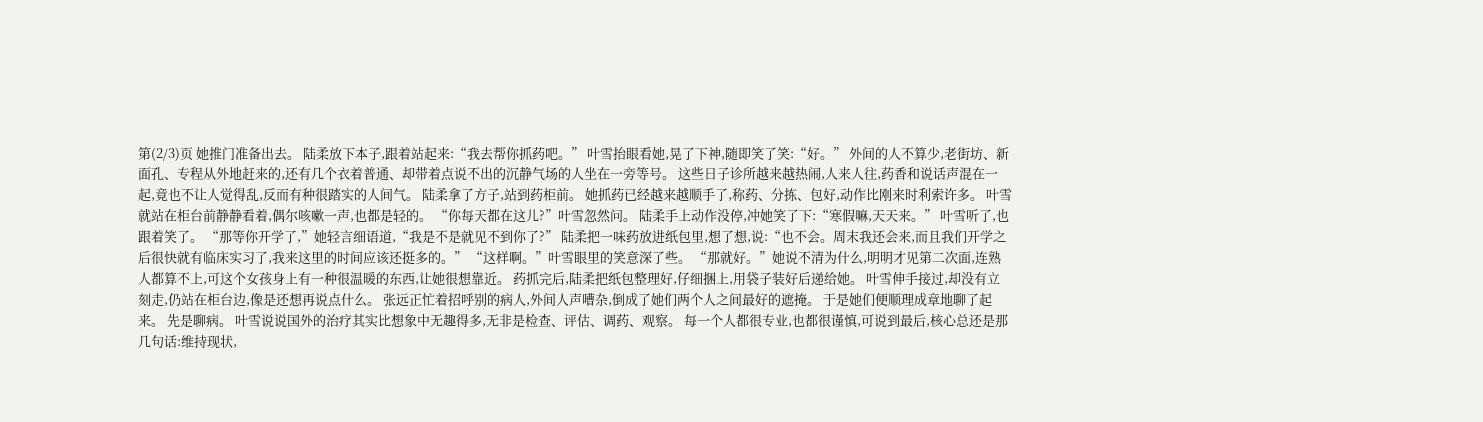第(2/3)页 她推门准备出去。 陆柔放下本子,跟着站起来:“我去帮你抓药吧。” 叶雪抬眼看她,晃了下神,随即笑了笑:“好。” 外间的人不算少,老街坊、新面孔、专程从外地赶来的,还有几个衣着普通、却带着点说不出的沉静气场的人坐在一旁等号。 这些日子诊所越来越热闹,人来人往,药香和说话声混在一起,竟也不让人觉得乱,反而有种很踏实的人间气。 陆柔拿了方子,站到药柜前。 她抓药已经越来越顺手了,称药、分拣、包好,动作比刚来时利索许多。 叶雪就站在柜台前静静看着,偶尔咳嗽一声,也都是轻的。 “你每天都在这儿?”叶雪忽然问。 陆柔手上动作没停,冲她笑了下:“寒假嘛,天天来。” 叶雪听了,也跟着笑了。 “那等你开学了,”她轻言细语道,“我是不是就见不到你了?” 陆柔把一味药放进纸包里,想了想,说:“也不会。周末我还会来,而且我们开学之后很快就有临床实习了,我来这里的时间应该还挺多的。” “这样啊。”叶雪眼里的笑意深了些。 “那就好。”她说不清为什么,明明才见第二次面,连熟人都算不上,可这个女孩身上有一种很温暖的东西,让她很想靠近。 药抓完后,陆柔把纸包整理好,仔细捆上,用袋子装好后递给她。 叶雪伸手接过,却没有立刻走,仍站在柜台边,像是还想再说点什么。 张远正忙着招呼别的病人,外间人声嘈杂,倒成了她们两个人之间最好的遮掩。 于是她们便顺理成章地聊了起来。 先是聊病。 叶雪说说国外的治疗其实比想象中无趣得多,无非是检查、评估、调药、观察。 每一个人都很专业,也都很谨慎,可说到最后,核心总还是那几句话:维持现状,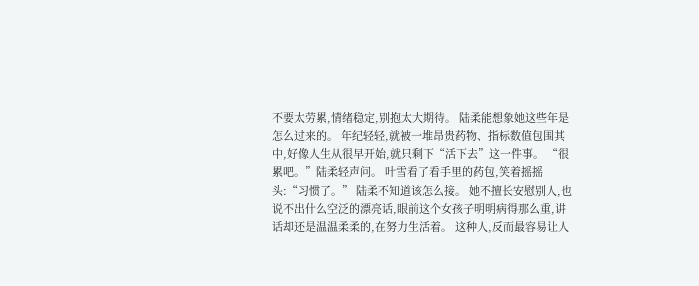不要太劳累,情绪稳定,别抱太大期待。 陆柔能想象她这些年是怎么过来的。 年纪轻轻,就被一堆昂贵药物、指标数值包围其中,好像人生从很早开始,就只剩下“活下去”这一件事。 “很累吧。”陆柔轻声问。 叶雪看了看手里的药包,笑着摇摇头:“习惯了。” 陆柔不知道该怎么接。 她不擅长安慰别人,也说不出什么空泛的漂亮话,眼前这个女孩子明明病得那么重,讲话却还是温温柔柔的,在努力生活着。 这种人,反而最容易让人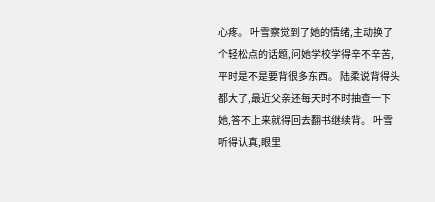心疼。 叶雪察觉到了她的情绪,主动换了个轻松点的话题,问她学校学得辛不辛苦,平时是不是要背很多东西。 陆柔说背得头都大了,最近父亲还每天时不时抽查一下她,答不上来就得回去翻书继续背。 叶雪听得认真,眼里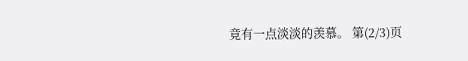竟有一点淡淡的羡慕。 第(2/3)页